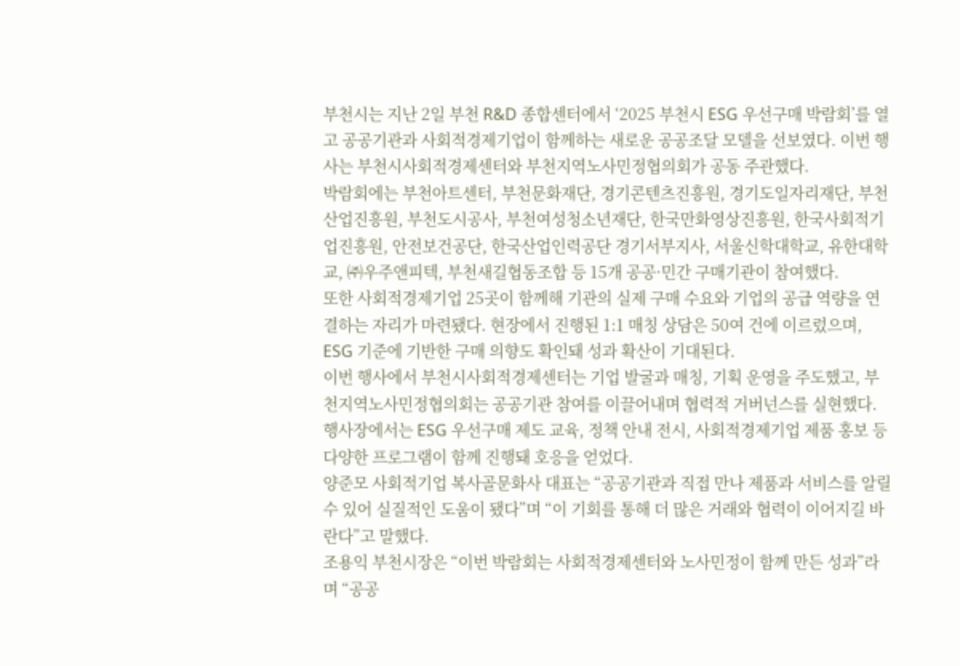부천시는 지난 2일 부천 R&D 종합센터에서 ‘2025 부천시 ESG 우선구매 박람회’를 열고 공공기관과 사회적경제기업이 함께하는 새로운 공공조달 모델을 선보였다. 이번 행사는 부천시사회적경제센터와 부천지역노사민정협의회가 공동 주관했다.
박람회에는 부천아트센터, 부천문화재단, 경기콘텐츠진흥원, 경기도일자리재단, 부천산업진흥원, 부천도시공사, 부천여성청소년재단, 한국만화영상진흥원, 한국사회적기업진흥원, 안전보건공단, 한국산업인력공단 경기서부지사, 서울신학대학교, 유한대학교, ㈜우주앤피텍, 부천새길협동조합 등 15개 공공·민간 구매기관이 참여했다.
또한 사회적경제기업 25곳이 함께해 기관의 실제 구매 수요와 기업의 공급 역량을 연결하는 자리가 마련됐다. 현장에서 진행된 1:1 매칭 상담은 50여 건에 이르렀으며, ESG 기준에 기반한 구매 의향도 확인돼 성과 확산이 기대된다.
이번 행사에서 부천시사회적경제센터는 기업 발굴과 매칭, 기획 운영을 주도했고, 부천지역노사민정협의회는 공공기관 참여를 이끌어내며 협력적 거버넌스를 실현했다. 행사장에서는 ESG 우선구매 제도 교육, 정책 안내 전시, 사회적경제기업 제품 홍보 등 다양한 프로그램이 함께 진행돼 호응을 얻었다.
양준모 사회적기업 복사골문화사 대표는 “공공기관과 직접 만나 제품과 서비스를 알릴 수 있어 실질적인 도움이 됐다”며 “이 기회를 통해 더 많은 거래와 협력이 이어지길 바란다”고 말했다.
조용익 부천시장은 “이번 박람회는 사회적경제센터와 노사민정이 함께 만든 성과”라며 “공공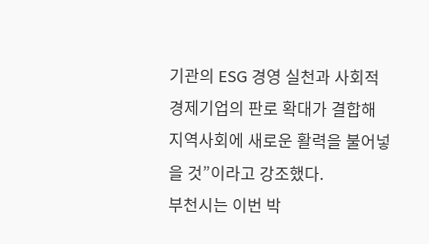기관의 ESG 경영 실천과 사회적경제기업의 판로 확대가 결합해 지역사회에 새로운 활력을 불어넣을 것”이라고 강조했다.
부천시는 이번 박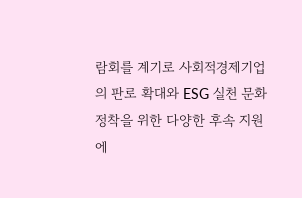람회를 계기로 사회적경제기업의 판로 확대와 ESG 실천 문화 정착을 위한 다양한 후속 지원에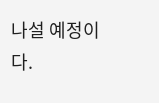나설 예정이다.